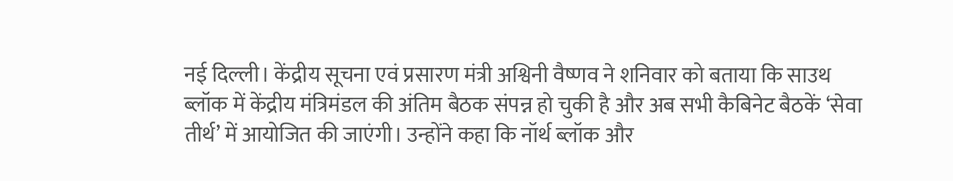नई दिल्ली। केंद्रीय सूचना एवं प्रसारण मंत्री अश्विनी वैष्णव ने शनिवार को बताया कि साउथ ब्लॉक में केंद्रीय मंत्रिमंडल की अंतिम बैठक संपन्न हो चुकी है और अब सभी कैबिनेट बैठकें ‘सेवा तीर्थ’ में आयोजित की जाएंगी। उन्होंने कहा कि नॉर्थ ब्लॉक और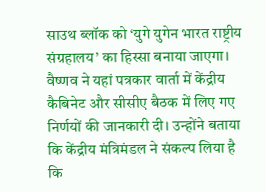साउथ ब्लॉक को ‘युगे युगेन भारत राष्ट्रीय संग्रहालय’ का हिस्सा बनाया जाएगा।
वैष्णव ने यहां पत्रकार वार्ता में केंद्रीय कैबिनेट और सीसीए बैठक में लिए गए निर्णयों की जानकारी दी। उन्होंने बताया कि केंद्रीय मंत्रिमंडल ने संकल्प लिया है कि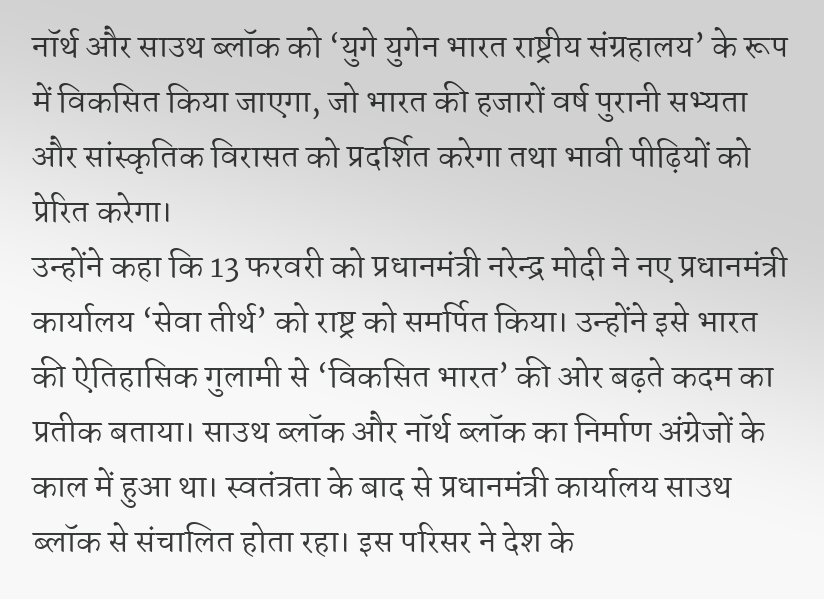नॉर्थ और साउथ ब्लॉक को ‘युगे युगेन भारत राष्ट्रीय संग्रहालय’ के रूप में विकसित किया जाएगा, जो भारत की हजारों वर्ष पुरानी सभ्यता और सांस्कृतिक विरासत को प्रदर्शित करेगा तथा भावी पीढ़ियों को प्रेरित करेगा।
उन्होंने कहा कि 13 फरवरी को प्रधानमंत्री नरेन्द्र मोदी ने नए प्रधानमंत्री कार्यालय ‘सेवा तीर्थ’ को राष्ट्र को समर्पित किया। उन्होंने इसे भारत की ऐतिहासिक गुलामी से ‘विकसित भारत’ की ओर बढ़ते कदम का प्रतीक बताया। साउथ ब्लॉक और नॉर्थ ब्लॉक का निर्माण अंग्रेजों के काल में हुआ था। स्वतंत्रता के बाद से प्रधानमंत्री कार्यालय साउथ ब्लॉक से संचालित होता रहा। इस परिसर ने देश के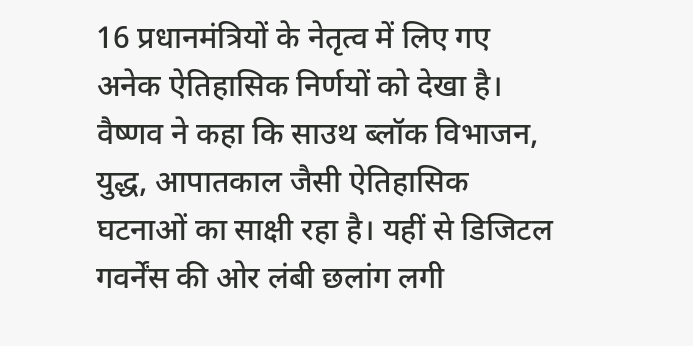16 प्रधानमंत्रियों के नेतृत्व में लिए गए अनेक ऐतिहासिक निर्णयों को देखा है।
वैष्णव ने कहा कि साउथ ब्लॉक विभाजन, युद्ध, आपातकाल जैसी ऐतिहासिक घटनाओं का साक्षी रहा है। यहीं से डिजिटल गवर्नेंस की ओर लंबी छलांग लगी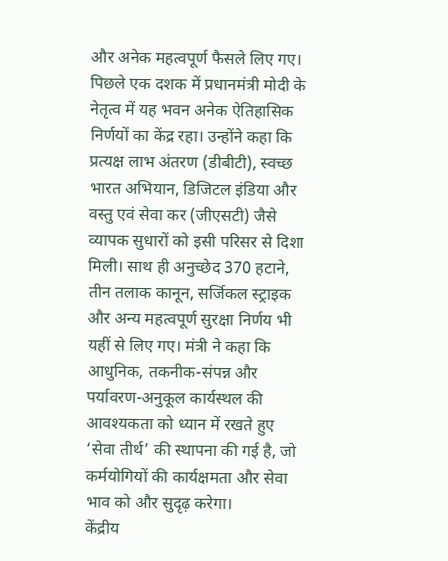और अनेक महत्वपूर्ण फैसले लिए गए। पिछले एक दशक में प्रधानमंत्री मोदी के नेतृत्व में यह भवन अनेक ऐतिहासिक निर्णयों का केंद्र रहा। उन्होंने कहा कि प्रत्यक्ष लाभ अंतरण (डीबीटी), स्वच्छ भारत अभियान, डिजिटल इंडिया और वस्तु एवं सेवा कर (जीएसटी) जैसे व्यापक सुधारों को इसी परिसर से दिशा मिली। साथ ही अनुच्छेद 370 हटाने, तीन तलाक कानून, सर्जिकल स्ट्राइक और अन्य महत्वपूर्ण सुरक्षा निर्णय भी यहीं से लिए गए। मंत्री ने कहा कि आधुनिक, तकनीक-संपन्न और पर्यावरण-अनुकूल कार्यस्थल की आवश्यकता को ध्यान में रखते हुए ‘सेवा तीर्थ’ की स्थापना की गई है, जो कर्मयोगियों की कार्यक्षमता और सेवा भाव को और सुदृढ़ करेगा।
केंद्रीय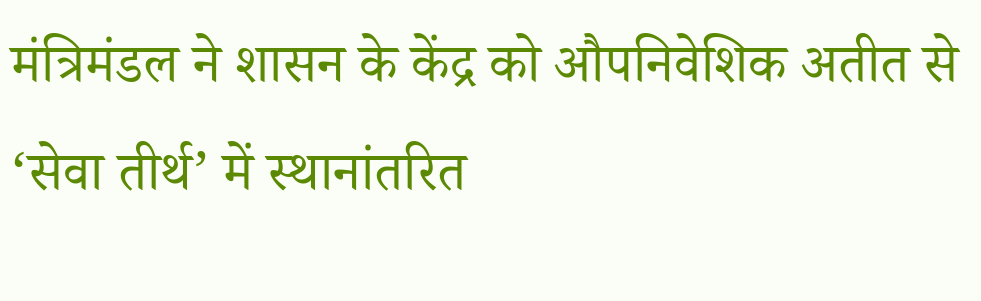मंत्रिमंडल ने शासन के केंद्र को औपनिवेशिक अतीत से ‘सेवा तीर्थ’ में स्थानांतरित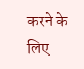करने के लिए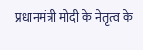प्रधानमंत्री मोदी के नेतृत्व के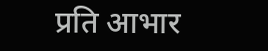प्रति आभार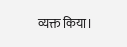व्यक्त किया।